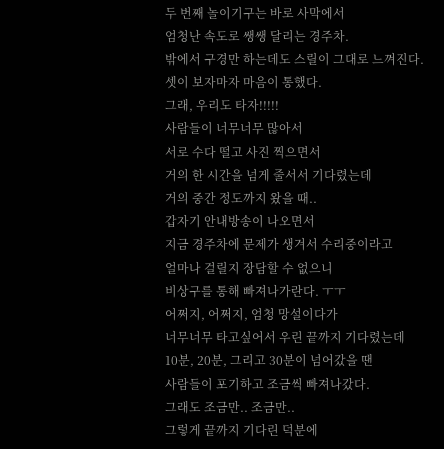두 번째 놀이기구는 바로 사막에서
엄청난 속도로 쌩쌩 달리는 경주차.
밖에서 구경만 하는데도 스릴이 그대로 느껴진다.
셋이 보자마자 마음이 통했다.
그래, 우리도 타자!!!!!
사람들이 너무너무 많아서
서로 수다 떨고 사진 찍으면서
거의 한 시간을 넘게 줄서서 기다렸는데
거의 중간 정도까지 왔을 때..
갑자기 안내방송이 나오면서
지금 경주차에 문제가 생겨서 수리중이라고
얼마나 걸릴지 장담할 수 없으니
비상구를 통해 빠져나가란다. ㅜㅜ
어쩌지, 어쩌지, 엄청 망설이다가
너무너무 타고싶어서 우린 끝까지 기다렸는데
10분, 20분, 그리고 30분이 넘어갔을 땐
사람들이 포기하고 조금씩 빠져나갔다.
그래도 조금만.. 조금만..
그렇게 끝까지 기다린 덕분에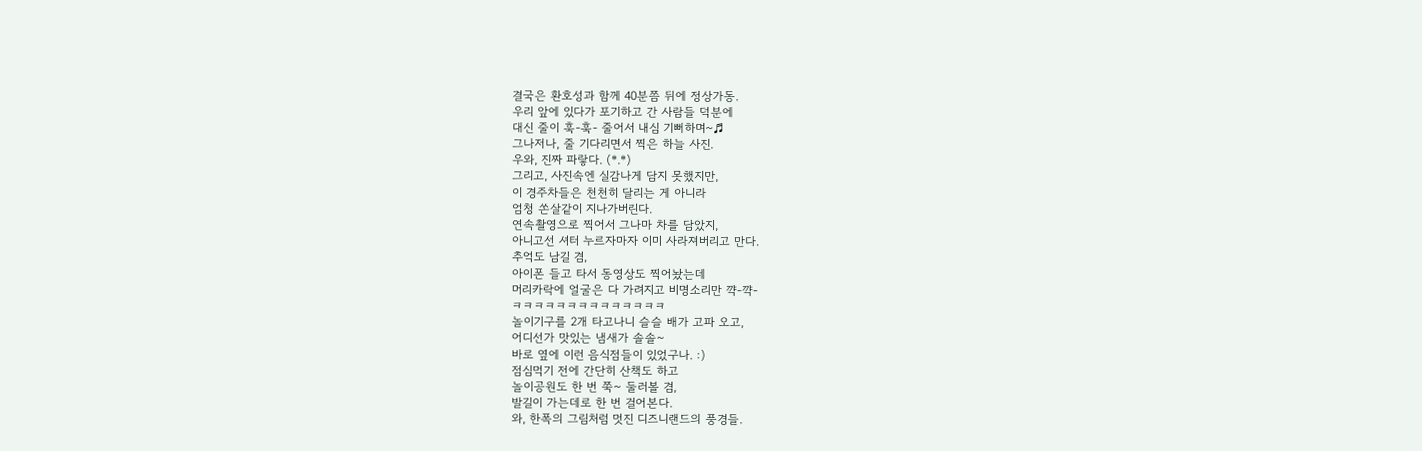결국은 환호성과 함께 40분쯤 뒤에 정상가동.
우리 앞에 있다가 포기하고 간 사람들 덕분에
대신 줄이 훅-훅- 줄어서 내심 기뻐하며~♬
그나저나, 줄 기다리면서 찍은 하늘 사진.
우와, 진짜 파랗다. (*.*)
그리고, 사진속엔 실감나게 담지 못했지만,
이 경주차들은 천천히 달리는 게 아니라
엄청 쏜살같이 지나가버린다.
연속촬영으로 찍어서 그나마 차를 담았지,
아니고선 셔터 누르자마자 이미 사라져버리고 만다.
추억도 남길 겸,
아이폰 들고 타서 동영상도 찍어놨는데
머리카락에 얼굴은 다 가려지고 비명소리만 꺅-꺅-
ㅋㅋㅋㅋㅋㅋㅋㅋㅋㅋㅋㅋㅋㅋ
놀이기구를 2개 타고나니 슬슬 배가 고파 오고,
어디선가 맛있는 냄새가 솔솔~
바로 옆에 이런 음식점들이 있었구나. :)
점심먹기 전에 간단히 산책도 하고
놀이공원도 한 번 쭉~ 둘러볼 겸,
발길이 가는데로 한 번 걸어본다.
와, 한폭의 그림처럼 멋진 디즈니랜드의 풍경들.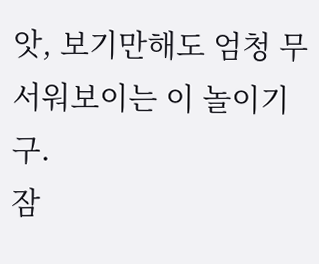앗, 보기만해도 엄청 무서워보이는 이 놀이기구.
잠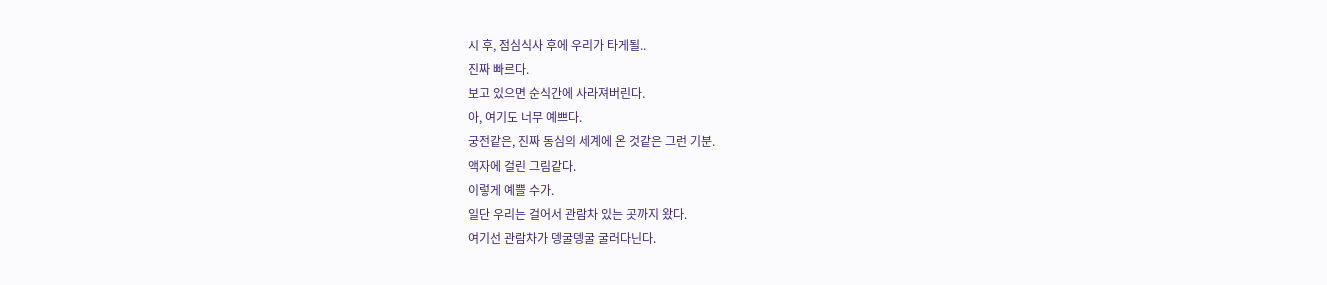시 후, 점심식사 후에 우리가 타게될..
진짜 빠르다.
보고 있으면 순식간에 사라져버린다.
아, 여기도 너무 예쁘다.
궁전같은, 진짜 동심의 세계에 온 것같은 그런 기분.
액자에 걸린 그림같다.
이렇게 예쁠 수가.
일단 우리는 걸어서 관람차 있는 곳까지 왔다.
여기선 관람차가 뎅굴뎅굴 굴러다닌다.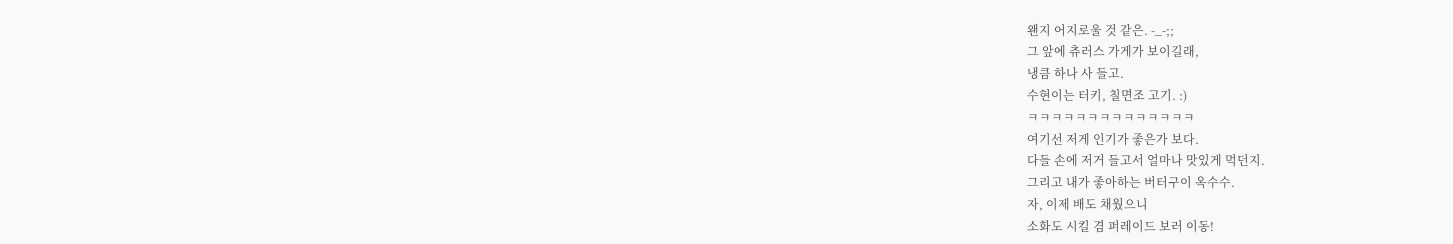왠지 어지로울 것 같은. -_-;;
그 앞에 츄러스 가게가 보이길래,
냉큼 하나 사 들고.
수현이는 터키, 칠면조 고기. :)
ㅋㅋㅋㅋㅋㅋㅋㅋㅋㅋㅋㅋㅋㅋ
여기선 저게 인기가 좋은가 보다.
다들 손에 저거 들고서 얼마나 맛있게 먹던지.
그리고 내가 좋아하는 버터구이 옥수수.
자, 이제 배도 채웠으니
소화도 시킬 겸 퍼레이드 보러 이동!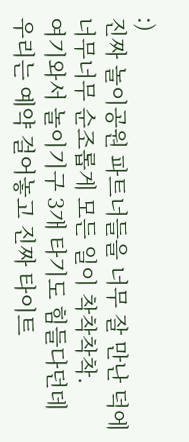:)
진짜 놀이공원 파트너들을 너무 잘 만난 덕에
너무너무 순조롭게 모든 일이 착착착착.
여기와서 놀이기구 3개 타기도 힘들다던데
우리는 예약 걸어놓고 진짜 타이트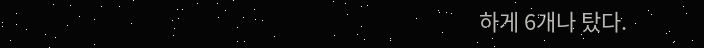하게 6개나 탔다.